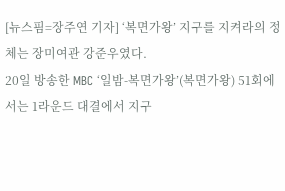[뉴스핌=장주연 기자] ‘복면가왕’ 지구를 지켜라의 정체는 장미여관 강준우였다.
20일 방송한 MBC ‘일밤-복면가왕’(복면가왕) 51회에서는 1라운드 대결에서 지구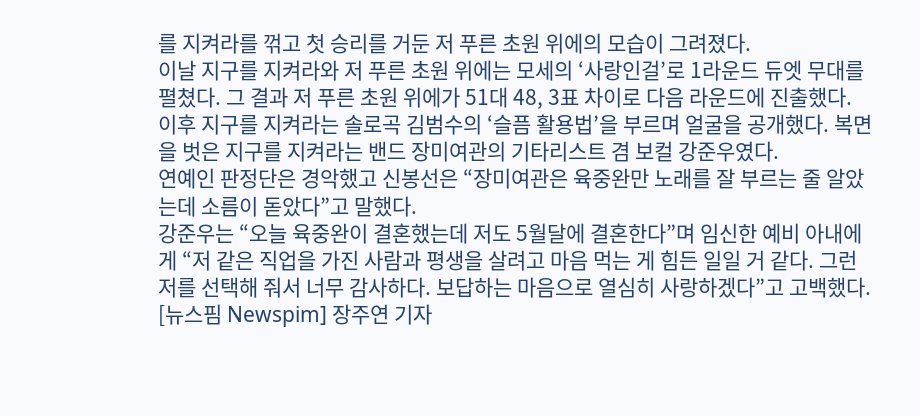를 지켜라를 꺾고 첫 승리를 거둔 저 푸른 초원 위에의 모습이 그려졌다.
이날 지구를 지켜라와 저 푸른 초원 위에는 모세의 ‘사랑인걸’로 1라운드 듀엣 무대를 펼쳤다. 그 결과 저 푸른 초원 위에가 51대 48, 3표 차이로 다음 라운드에 진출했다.
이후 지구를 지켜라는 솔로곡 김범수의 ‘슬픔 활용법’을 부르며 얼굴을 공개했다. 복면을 벗은 지구를 지켜라는 밴드 장미여관의 기타리스트 겸 보컬 강준우였다.
연예인 판정단은 경악했고 신봉선은 “장미여관은 육중완만 노래를 잘 부르는 줄 알았는데 소름이 돋았다”고 말했다.
강준우는 “오늘 육중완이 결혼했는데 저도 5월달에 결혼한다”며 임신한 예비 아내에게 “저 같은 직업을 가진 사람과 평생을 살려고 마음 먹는 게 힘든 일일 거 같다. 그런 저를 선택해 줘서 너무 감사하다. 보답하는 마음으로 열심히 사랑하겠다”고 고백했다.
[뉴스핌 Newspim] 장주연 기자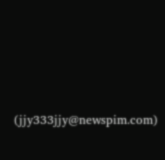(jjy333jjy@newspim.com)